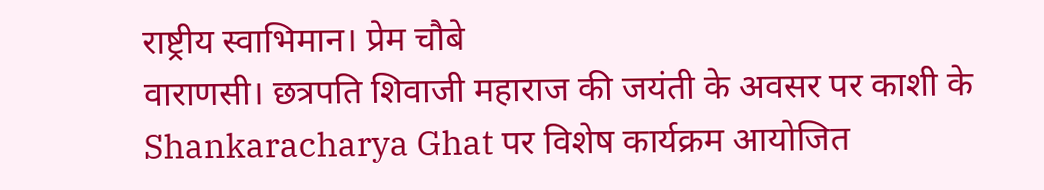राष्ट्रीय स्वाभिमान। प्रेम चौबे
वाराणसी। छत्रपति शिवाजी महाराज की जयंती के अवसर पर काशी के Shankaracharya Ghat पर विशेष कार्यक्रम आयोजित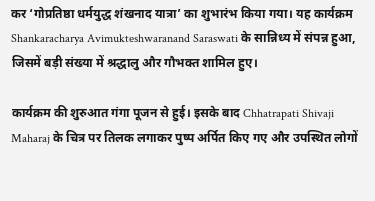कर ‘गोप्रतिष्ठा धर्मयुद्ध शंखनाद यात्रा’ का शुभारंभ किया गया। यह कार्यक्रम Shankaracharya Avimukteshwaranand Saraswati के सान्निध्य में संपन्न हुआ, जिसमें बड़ी संख्या में श्रद्धालु और गौभक्त शामिल हुए।

कार्यक्रम की शुरुआत गंगा पूजन से हुई। इसके बाद Chhatrapati Shivaji Maharaj के चित्र पर तिलक लगाकर पुष्प अर्पित किए गए और उपस्थित लोगों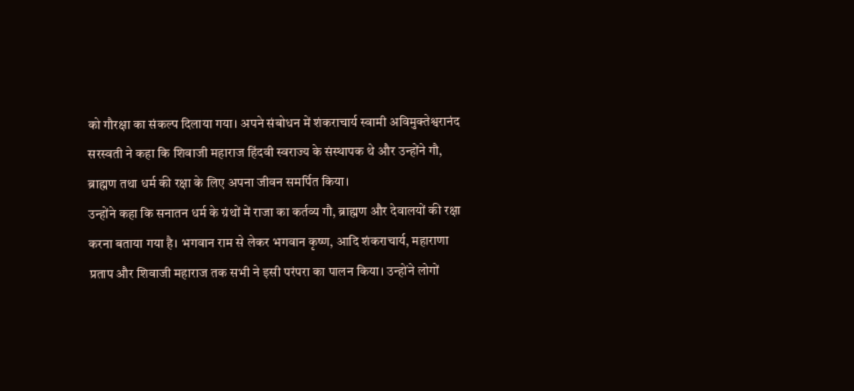को गौरक्षा का संकल्प दिलाया गया। अपने संबोधन में शंकराचार्य स्वामी अविमुक्तेश्वरानंद सरस्वती ने कहा कि शिवाजी महाराज हिंदवी स्वराज्य के संस्थापक थे और उन्होंने गौ, ब्राह्मण तथा धर्म की रक्षा के लिए अपना जीवन समर्पित किया।
उन्होंने कहा कि सनातन धर्म के ग्रंथों में राजा का कर्तव्य गौ, ब्राह्मण और देवालयों की रक्षा करना बताया गया है। भगवान राम से लेकर भगवान कृष्ण, आदि शंकराचार्य, महाराणा प्रताप और शिवाजी महाराज तक सभी ने इसी परंपरा का पालन किया। उन्होंने लोगों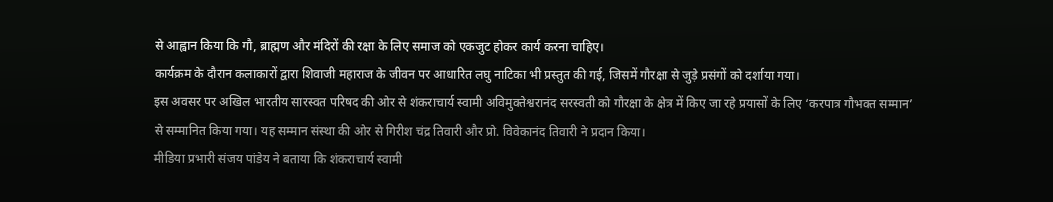से आह्वान किया कि गौ, ब्राह्मण और मंदिरों की रक्षा के लिए समाज को एकजुट होकर कार्य करना चाहिए।
कार्यक्रम के दौरान कलाकारों द्वारा शिवाजी महाराज के जीवन पर आधारित लघु नाटिका भी प्रस्तुत की गई, जिसमें गौरक्षा से जुड़े प्रसंगों को दर्शाया गया।
इस अवसर पर अखिल भारतीय सारस्वत परिषद की ओर से शंकराचार्य स्वामी अविमुक्तेश्वरानंद सरस्वती को गौरक्षा के क्षेत्र में किए जा रहे प्रयासों के लिए ‘करपात्र गौभक्त सम्मान’ से सम्मानित किया गया। यह सम्मान संस्था की ओर से गिरीश चंद्र तिवारी और प्रो. विवेकानंद तिवारी ने प्रदान किया।
मीडिया प्रभारी संजय पांडेय ने बताया कि शंकराचार्य स्वामी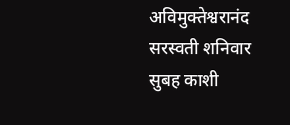अविमुक्तेश्वरानंद सरस्वती शनिवार सुबह काशी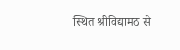स्थित श्रीविद्यामठ से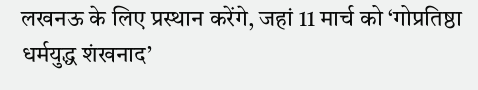लखनऊ के लिए प्रस्थान करेंगे, जहां 11 मार्च को ‘गोप्रतिष्ठा धर्मयुद्ध शंखनाद’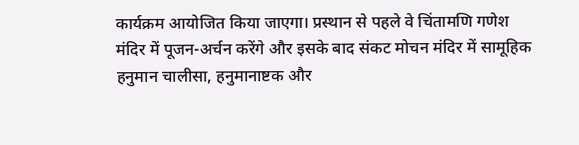कार्यक्रम आयोजित किया जाएगा। प्रस्थान से पहले वे चिंतामणि गणेश मंदिर में पूजन-अर्चन करेंगे और इसके बाद संकट मोचन मंदिर में सामूहिक हनुमान चालीसा, हनुमानाष्टक और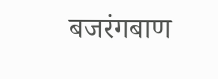बजरंगबाण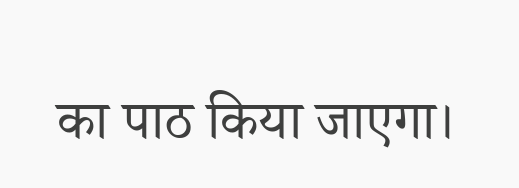का पाठ किया जाएगा।